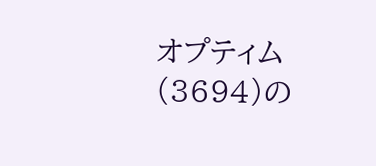オプティム(3694)の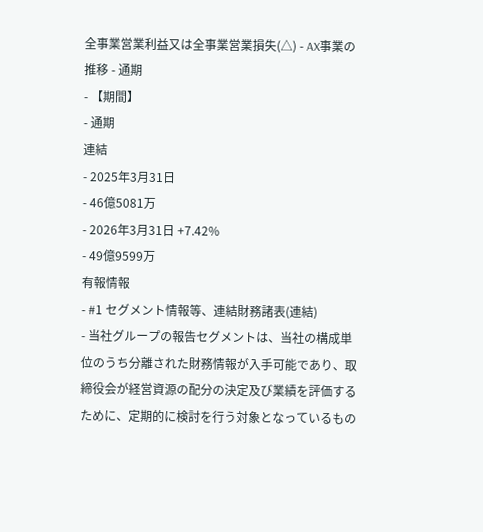全事業営業利益又は全事業営業損失(△) - AX事業の推移 - 通期
- 【期間】
- 通期
連結
- 2025年3月31日
- 46億5081万
- 2026年3月31日 +7.42%
- 49億9599万
有報情報
- #1 セグメント情報等、連結財務諸表(連結)
- 当社グループの報告セグメントは、当社の構成単位のうち分離された財務情報が入手可能であり、取締役会が経営資源の配分の決定及び業績を評価するために、定期的に検討を行う対象となっているもの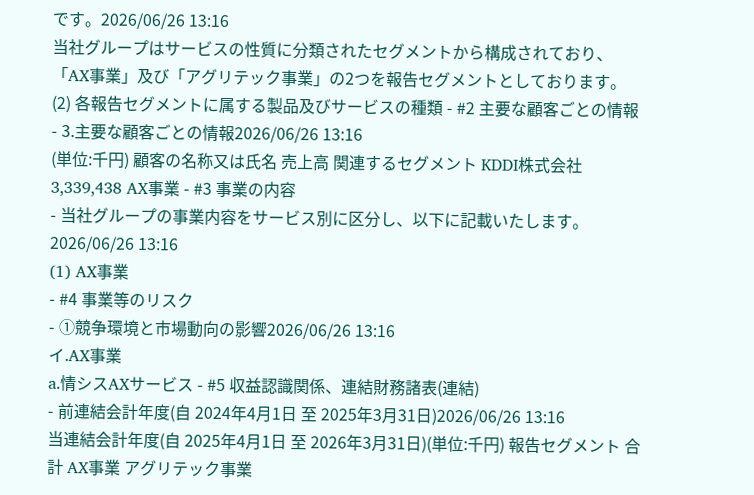です。2026/06/26 13:16
当社グループはサービスの性質に分類されたセグメントから構成されており、「AX事業」及び「アグリテック事業」の2つを報告セグメントとしております。
(2) 各報告セグメントに属する製品及びサービスの種類 - #2 主要な顧客ごとの情報
- 3.主要な顧客ごとの情報2026/06/26 13:16
(単位:千円) 顧客の名称又は氏名 売上高 関連するセグメント KDDI株式会社 3,339,438 AX事業 - #3 事業の内容
- 当社グループの事業内容をサービス別に区分し、以下に記載いたします。2026/06/26 13:16
(1) AX事業
- #4 事業等のリスク
- ①競争環境と市場動向の影響2026/06/26 13:16
イ.AX事業
a.情シスAXサービス - #5 収益認識関係、連結財務諸表(連結)
- 前連結会計年度(自 2024年4月1日 至 2025年3月31日)2026/06/26 13:16
当連結会計年度(自 2025年4月1日 至 2026年3月31日)(単位:千円) 報告セグメント 合計 AX事業 アグリテック事業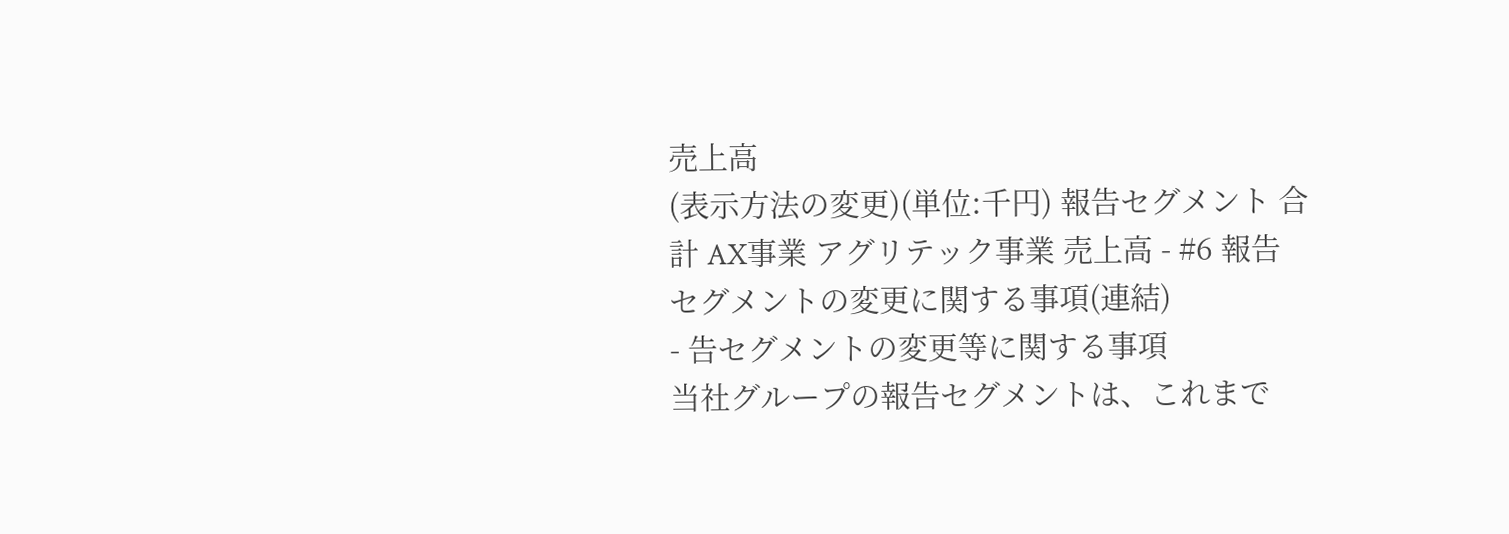売上高
(表示方法の変更)(単位:千円) 報告セグメント 合計 AX事業 アグリテック事業 売上高 - #6 報告セグメントの変更に関する事項(連結)
- 告セグメントの変更等に関する事項
当社グループの報告セグメントは、これまで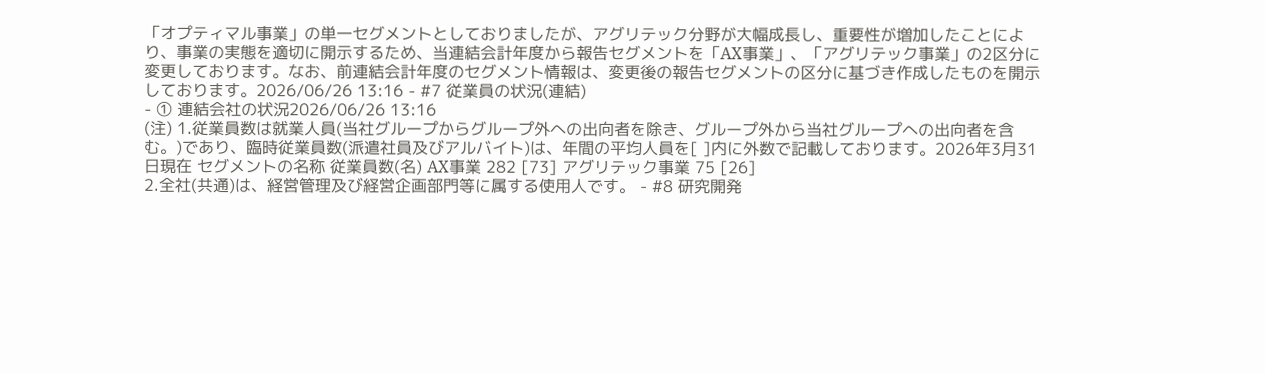「オプティマル事業」の単一セグメントとしておりましたが、アグリテック分野が大幅成長し、重要性が増加したことにより、事業の実態を適切に開示するため、当連結会計年度から報告セグメントを「AX事業」、「アグリテック事業」の2区分に変更しております。なお、前連結会計年度のセグメント情報は、変更後の報告セグメントの区分に基づき作成したものを開示しております。2026/06/26 13:16 - #7 従業員の状況(連結)
- ① 連結会社の状況2026/06/26 13:16
(注) 1.従業員数は就業人員(当社グループからグループ外への出向者を除き、グループ外から当社グループへの出向者を含む。)であり、臨時従業員数(派遣社員及びアルバイト)は、年間の平均人員を[ ]内に外数で記載しております。2026年3月31日現在 セグメントの名称 従業員数(名) AX事業 282 [73] アグリテック事業 75 [26]
2.全社(共通)は、経営管理及び経営企画部門等に属する使用人です。 - #8 研究開発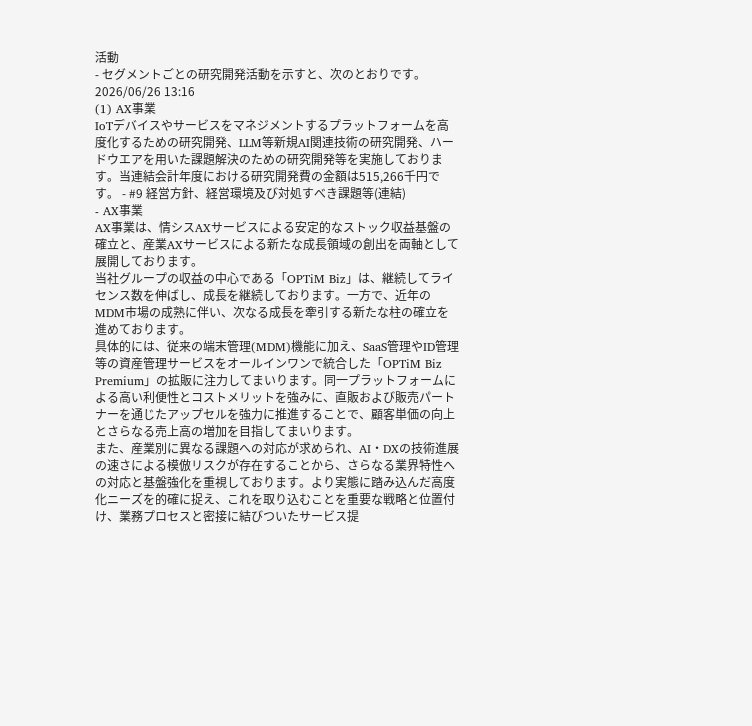活動
- セグメントごとの研究開発活動を示すと、次のとおりです。2026/06/26 13:16
(1) AX事業
IoTデバイスやサービスをマネジメントするプラットフォームを高度化するための研究開発、LLM等新規AI関連技術の研究開発、ハードウエアを用いた課題解決のための研究開発等を実施しております。当連結会計年度における研究開発費の金額は515,266千円です。 - #9 経営方針、経営環境及び対処すべき課題等(連結)
- AX事業
AX事業は、情シスAXサービスによる安定的なストック収益基盤の確立と、産業AXサービスによる新たな成長領域の創出を両軸として展開しております。
当社グループの収益の中心である「OPTiM Biz」は、継続してライセンス数を伸ばし、成長を継続しております。一方で、近年のMDM市場の成熟に伴い、次なる成長を牽引する新たな柱の確立を進めております。
具体的には、従来の端末管理(MDM)機能に加え、SaaS管理やID管理等の資産管理サービスをオールインワンで統合した「OPTiM Biz Premium」の拡販に注力してまいります。同一プラットフォームによる高い利便性とコストメリットを強みに、直販および販売パートナーを通じたアップセルを強力に推進することで、顧客単価の向上とさらなる売上高の増加を目指してまいります。
また、産業別に異なる課題への対応が求められ、AI・DXの技術進展の速さによる模倣リスクが存在することから、さらなる業界特性への対応と基盤強化を重視しております。より実態に踏み込んだ高度化ニーズを的確に捉え、これを取り込むことを重要な戦略と位置付け、業務プロセスと密接に結びついたサービス提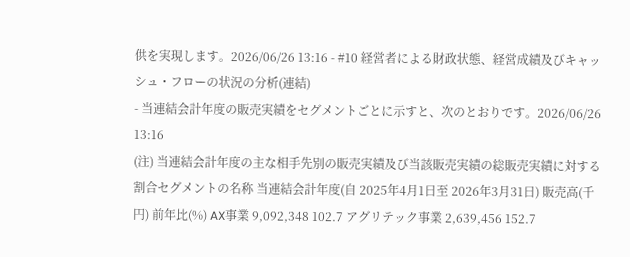供を実現します。2026/06/26 13:16 - #10 経営者による財政状態、経営成績及びキャッシュ・フローの状況の分析(連結)
- 当連結会計年度の販売実績をセグメントごとに示すと、次のとおりです。2026/06/26 13:16
(注) 当連結会計年度の主な相手先別の販売実績及び当該販売実績の総販売実績に対する割合セグメントの名称 当連結会計年度(自 2025年4月1日至 2026年3月31日) 販売高(千円) 前年比(%) AX事業 9,092,348 102.7 アグリテック事業 2,639,456 152.7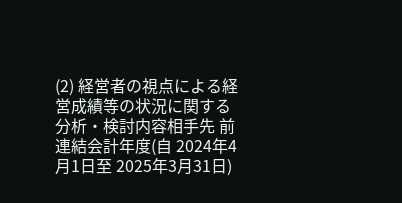(2) 経営者の視点による経営成績等の状況に関する分析・検討内容相手先 前連結会計年度(自 2024年4月1日至 2025年3月31日)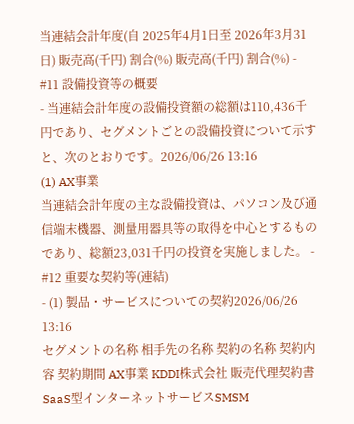当連結会計年度(自 2025年4月1日至 2026年3月31日) 販売高(千円) 割合(%) 販売高(千円) 割合(%) - #11 設備投資等の概要
- 当連結会計年度の設備投資額の総額は110,436千円であり、セグメントごとの設備投資について示すと、次のとおりです。2026/06/26 13:16
(1) AX事業
当連結会計年度の主な設備投資は、パソコン及び通信端末機器、測量用器具等の取得を中心とするものであり、総額23,031千円の投資を実施しました。 - #12 重要な契約等(連結)
- (1) 製品・サービスについての契約2026/06/26 13:16
セグメントの名称 相手先の名称 契約の名称 契約内容 契約期間 AX事業 KDDI株式会社 販売代理契約書 SaaS型インターネットサービスSMSM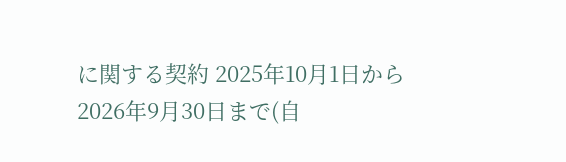に関する契約 2025年10月1日から2026年9月30日まで(自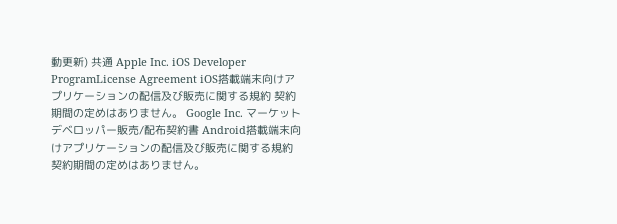動更新) 共通 Apple Inc. iOS Developer ProgramLicense Agreement iOS搭載端末向けアプリケーションの配信及び販売に関する規約 契約期間の定めはありません。 Google Inc. マーケットデベロッパー販売/配布契約書 Android搭載端末向けアプリケーションの配信及び販売に関する規約 契約期間の定めはありません。